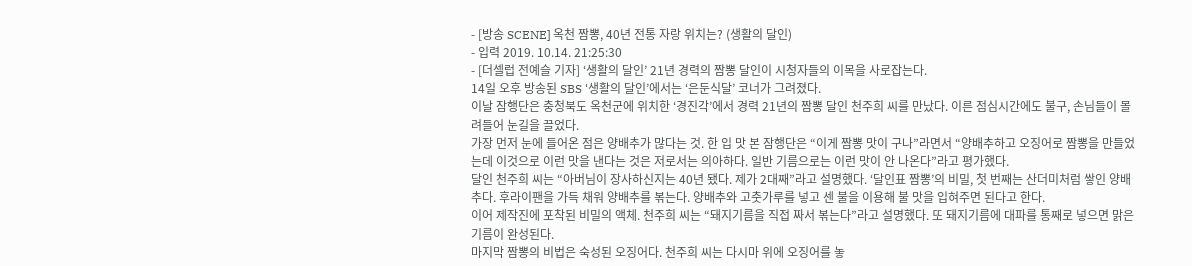- [방송 SCENE] 옥천 짬뽕, 40년 전통 자랑 위치는? (생활의 달인)
- 입력 2019. 10.14. 21:25:30
- [더셀럽 전예슬 기자] ‘생활의 달인’ 21년 경력의 짬뽕 달인이 시청자들의 이목을 사로잡는다.
14일 오후 방송된 SBS ‘생활의 달인’에서는 ‘은둔식달’ 코너가 그려졌다.
이날 잠행단은 충청북도 옥천군에 위치한 ‘경진각’에서 경력 21년의 짬뽕 달인 천주희 씨를 만났다. 이른 점심시간에도 불구, 손님들이 몰려들어 눈길을 끌었다.
가장 먼저 눈에 들어온 점은 양배추가 많다는 것. 한 입 맛 본 잠행단은 “이게 짬뽕 맛이 구나”라면서 “양배추하고 오징어로 짬뽕을 만들었는데 이것으로 이런 맛을 낸다는 것은 저로서는 의아하다. 일반 기름으로는 이런 맛이 안 나온다”라고 평가했다.
달인 천주희 씨는 “아버님이 장사하신지는 40년 됐다. 제가 2대째”라고 설명했다. ‘달인표 짬뽕’의 비밀, 첫 번째는 산더미처럼 쌓인 양배추다. 후라이팬을 가득 채워 양배추를 볶는다. 양배추와 고춧가루를 넣고 센 불을 이용해 불 맛을 입혀주면 된다고 한다.
이어 제작진에 포착된 비밀의 액체. 천주희 씨는 “돼지기름을 직접 짜서 볶는다”라고 설명했다. 또 돼지기름에 대파를 통째로 넣으면 맑은 기름이 완성된다.
마지막 짬뽕의 비법은 숙성된 오징어다. 천주희 씨는 다시마 위에 오징어를 놓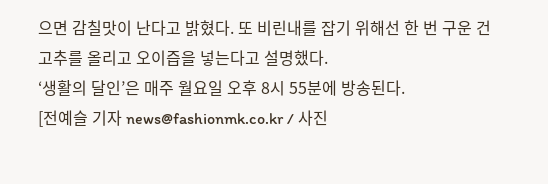으면 감칠맛이 난다고 밝혔다. 또 비린내를 잡기 위해선 한 번 구운 건고추를 올리고 오이즙을 넣는다고 설명했다.
‘생활의 달인’은 매주 월요일 오후 8시 55분에 방송된다.
[전예슬 기자 news@fashionmk.co.kr / 사진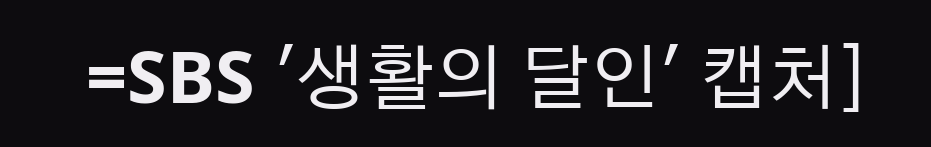=SBS '생활의 달인' 캡처]